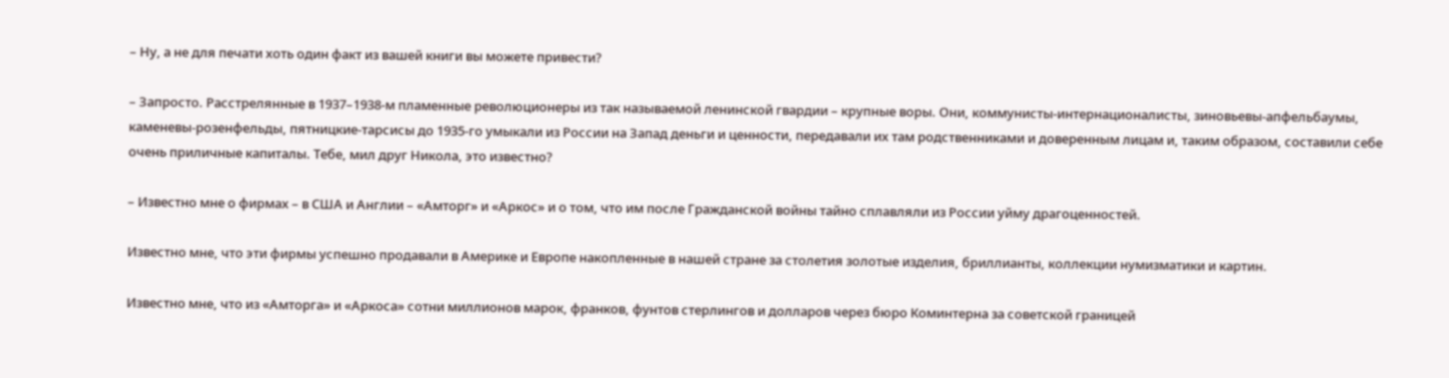– Ну, а не для печати хоть один факт из вашей книги вы можете привести?

– Запросто. Расстрелянные в 1937–1938-м пламенные революционеры из так называемой ленинской гвардии – крупные воры. Они, коммунисты-интернационалисты, зиновьевы-апфельбаумы, каменевы-розенфельды, пятницкие-тарсисы до 1935-го умыкали из России на Запад деньги и ценности, передавали их там родственниками и доверенным лицам и, таким образом, составили себе очень приличные капиталы. Тебе, мил друг Никола, это известно?

– Известно мне о фирмах – в США и Англии – «Амторг» и «Аркос» и о том, что им после Гражданской войны тайно сплавляли из России уйму драгоценностей.

Известно мне, что эти фирмы успешно продавали в Америке и Европе накопленные в нашей стране за столетия золотые изделия, бриллианты, коллекции нумизматики и картин.

Известно мне, что из «Амторга» и «Аркоса» сотни миллионов марок, франков, фунтов стерлингов и долларов через бюро Коминтерна за советской границей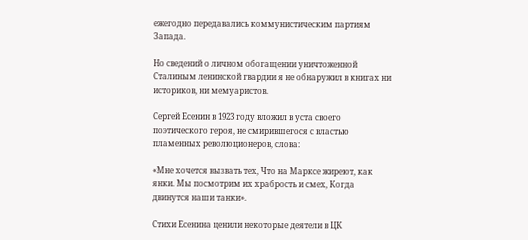ежегодно передавались коммунистическим партиям Запада.

Но сведений о личном обогащении уничтоженной Сталиным ленинской гвардии я не обнаружил в книгах ни историков, ни мемуаристов.

Сергей Есенин в 1923 году вложил в уста своего поэтического героя, не смирившегося с властью пламенных революционеров, слова:

«Мне хочется вызвать тех, Что на Марксе жиреют, как янки. Мы посмотрим их храбрость и смех, Когда двинутся наши танки».

Стихи Есенина ценили некоторые деятели в ЦК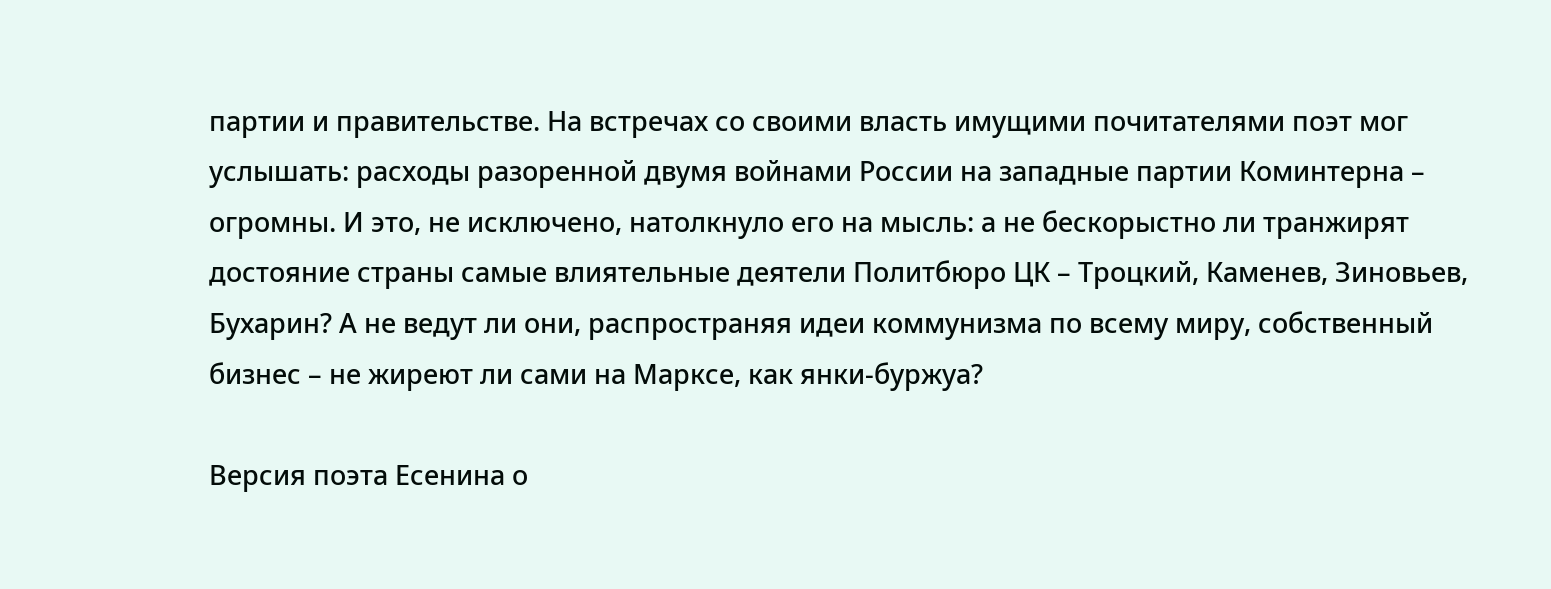партии и правительстве. На встречах со своими власть имущими почитателями поэт мог услышать: расходы разоренной двумя войнами России на западные партии Коминтерна – огромны. И это, не исключено, натолкнуло его на мысль: а не бескорыстно ли транжирят достояние страны самые влиятельные деятели Политбюро ЦК – Троцкий, Каменев, Зиновьев, Бухарин? А не ведут ли они, распространяя идеи коммунизма по всему миру, собственный бизнес – не жиреют ли сами на Марксе, как янки-буржуа?

Версия поэта Есенина о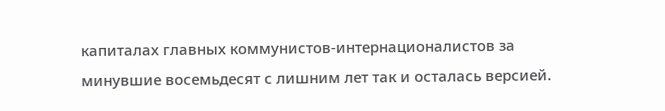капиталах главных коммунистов-интернационалистов за минувшие восемьдесят с лишним лет так и осталась версией.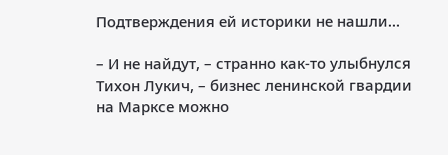Подтверждения ей историки не нашли…

– И не найдут, – странно как-то улыбнулся Тихон Лукич, – бизнес ленинской гвардии на Марксе можно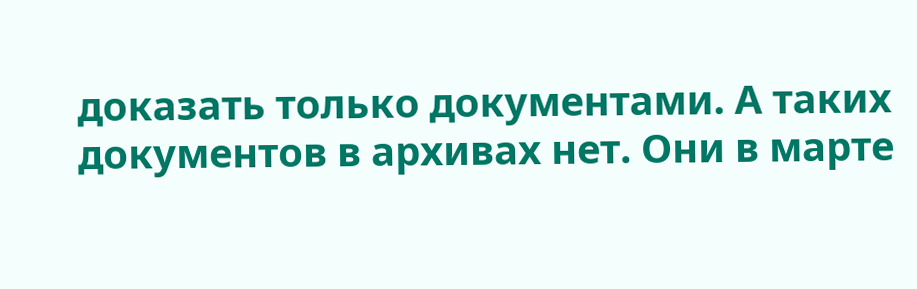доказать только документами. А таких документов в архивах нет. Они в марте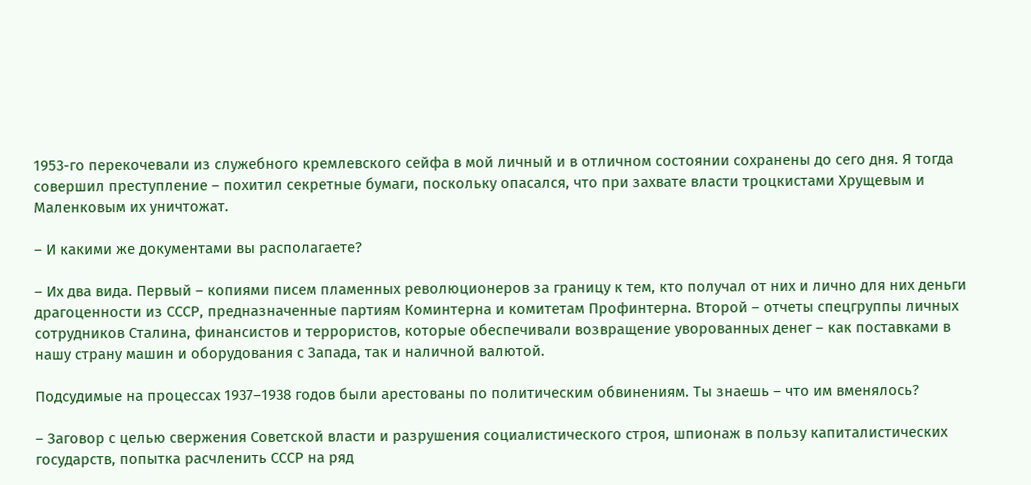1953-го перекочевали из служебного кремлевского сейфа в мой личный и в отличном состоянии сохранены до сего дня. Я тогда совершил преступление – похитил секретные бумаги, поскольку опасался, что при захвате власти троцкистами Хрущевым и Маленковым их уничтожат.

– И какими же документами вы располагаете?

– Их два вида. Первый – копиями писем пламенных революционеров за границу к тем, кто получал от них и лично для них деньги драгоценности из СССР, предназначенные партиям Коминтерна и комитетам Профинтерна. Второй – отчеты спецгруппы личных сотрудников Сталина, финансистов и террористов, которые обеспечивали возвращение уворованных денег – как поставками в нашу страну машин и оборудования с Запада, так и наличной валютой.

Подсудимые на процессах 1937–1938 годов были арестованы по политическим обвинениям. Ты знаешь – что им вменялось?

– Заговор с целью свержения Советской власти и разрушения социалистического строя, шпионаж в пользу капиталистических государств, попытка расчленить СССР на ряд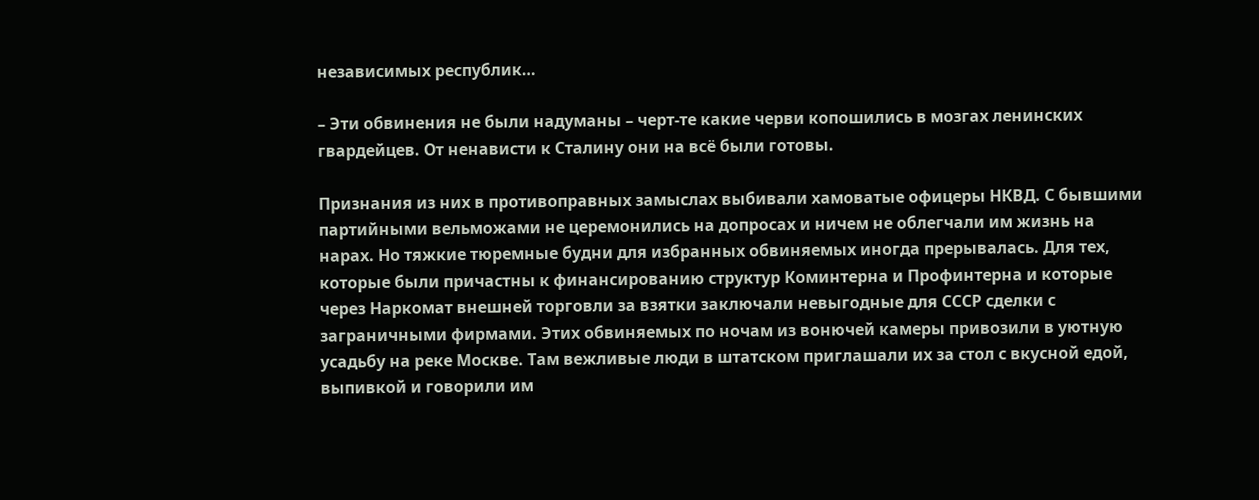независимых республик…

– Эти обвинения не были надуманы – черт-те какие черви копошились в мозгах ленинских гвардейцев. От ненависти к Сталину они на всё были готовы.

Признания из них в противоправных замыслах выбивали хамоватые офицеры НКВД. С бывшими партийными вельможами не церемонились на допросах и ничем не облегчали им жизнь на нарах. Но тяжкие тюремные будни для избранных обвиняемых иногда прерывалась. Для тех, которые были причастны к финансированию структур Коминтерна и Профинтерна и которые через Наркомат внешней торговли за взятки заключали невыгодные для СССР сделки с заграничными фирмами. Этих обвиняемых по ночам из вонючей камеры привозили в уютную усадьбу на реке Москве. Там вежливые люди в штатском приглашали их за стол с вкусной едой, выпивкой и говорили им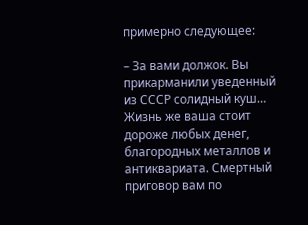примерно следующее:

– За вами должок. Вы прикарманили уведенный из СССР солидный куш… Жизнь же ваша стоит дороже любых денег, благородных металлов и антиквариата. Смертный приговор вам по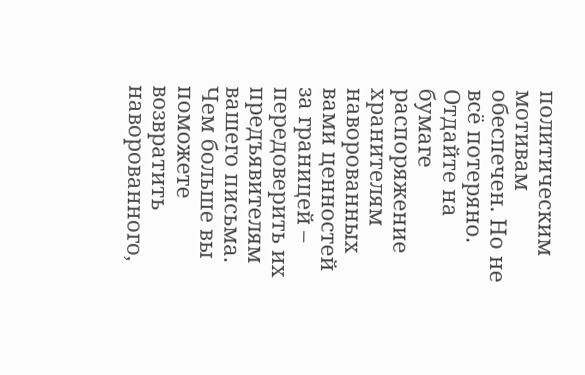политическим мотивам обеспечен. Но не всё потеряно. Отдайте на бумаге распоряжение хранителям наворованных вами ценностей за границей – передоверить их предъявителям вашего письма. Чем больше вы поможете возвратить наворованного,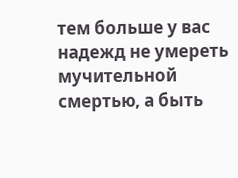тем больше у вас надежд не умереть мучительной смертью, а быть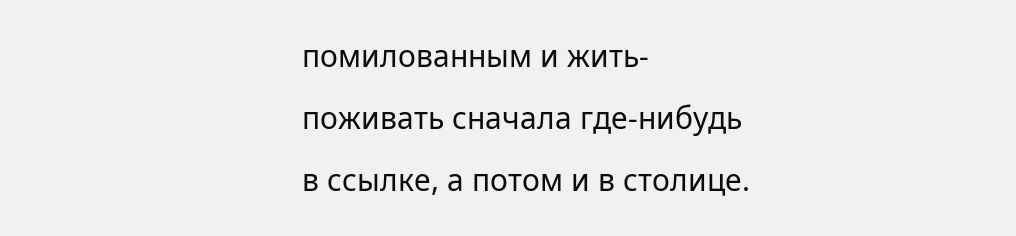помилованным и жить-поживать сначала где-нибудь в ссылке, а потом и в столице.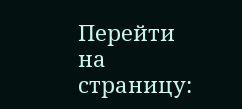Перейти на страницу: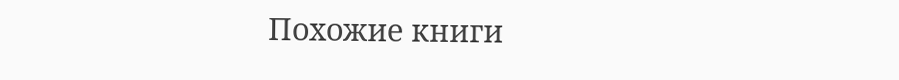Похожие книги